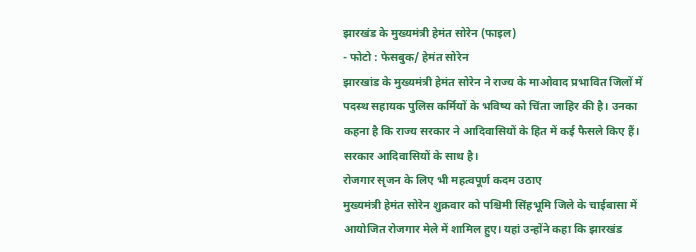झारखंड के मुख्यमंत्री हेमंत सोरेन (फाइल)
- फोटो : फेसबुक/ हेमंत सोरेन
झारखांड के मुख्यमंत्री हेमंत सोरेन ने राज्य के माओवाद प्रभावित जिलों में पदस्थ सहायक पुलिस कर्मियों के भविष्य को चिंता जाहिर की है। उनका कहना है कि राज्य सरकार ने आदिवासियों के हित में कई फैसले किए हैं। सरकार आदिवासियों के साथ है।
रोजगार सृजन के लिए भी महत्वपूर्ण कदम उठाए
मुख्यमंत्री हेमंत सोरेन शुक्रवार को पश्चिमी सिंहभूमि जिले के चाईबासा में आयोजित रोजगार मेले में शामिल हुए। यहां उन्होंने कहा कि झारखंड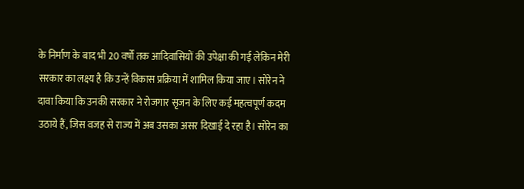के निर्माण के बाद भी 20 वर्षों तक आदिवासियों की उपेक्षा की गई लेकिन मेरी सरकार का लक्ष्य है कि उन्हें विकास प्रक्रिया में शामिल किया जाए। सोरेन ने दावा किया कि उनकी सरकार ने रोजगार सृजन के लिए कई महत्वपूर्ण कदम उठाये हैं, जिस वजह से राज्य में अब उसका असर दिखाई दे रहा है। सोरेन का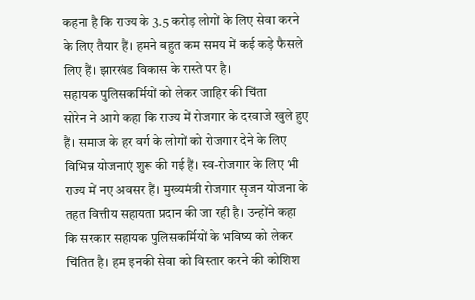कहना है कि राज्य के 3.5 करोड़ लोगों के लिए सेवा करने के लिए तैयार हैं। हमने बहुत कम समय में कई कड़े फैसले लिए हैं। झारखंड विकास के रास्ते पर है।
सहायक पुलिसकर्मियों को लेकर जाहिर की चिंता
सोरेन ने आगे कहा कि राज्य में रोजगार के दरवाजे खुले हुए हैं। समाज के हर वर्ग के लोगों को रोजगार देने के लिए विभिन्न योजनाएं शुरू की गई हैं। स्व-रोजगार के लिए भी राज्य में नए अवसर हैं। मुख्यमंत्री रोजगार सृजन योजना के तहत वित्तीय सहायता प्रदान की जा रही है। उन्होंने कहा कि सरकार सहायक पुलिसकर्मियों के भविष्य को लेकर चिंतित है। हम इनकी सेवा को विस्तार करने की कोशिश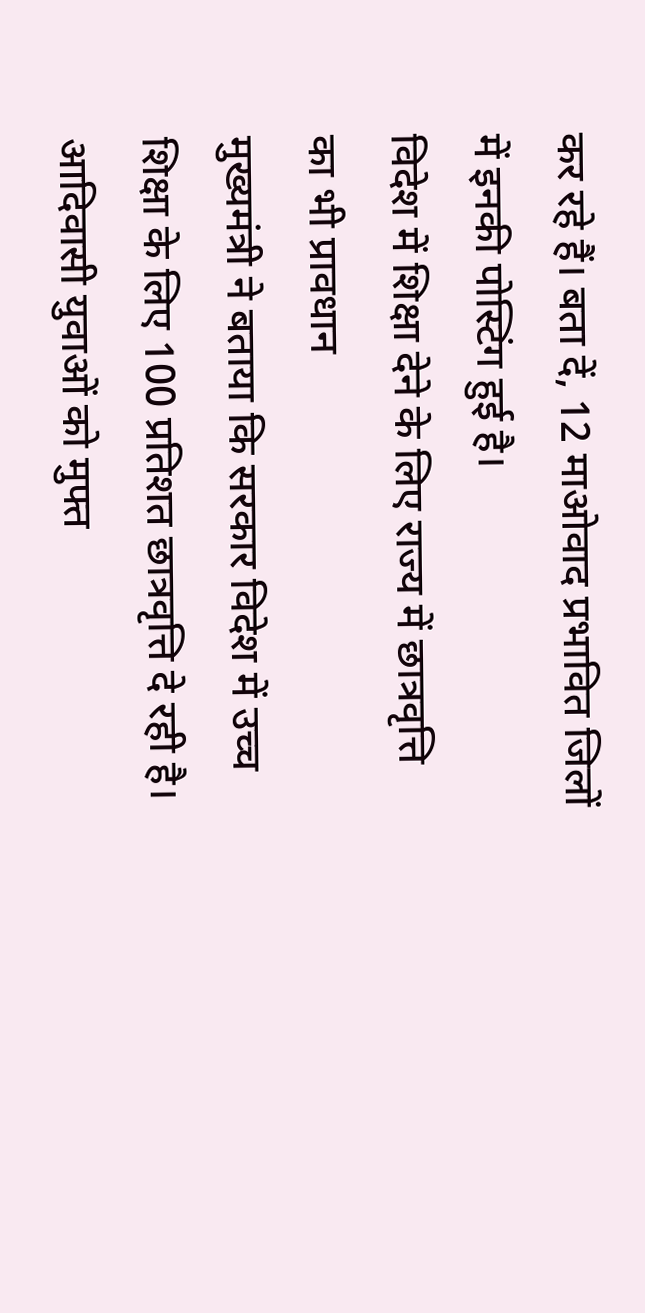कर रहे हैं। बता दें, 12 माओवाद प्रभावित जिलों में इनकी पोस्टिंग हुई है।
विदेश में शिक्षा देने के लिए राज्य में छात्रवृत्ति का भी प्रावधान
मुख्यमंत्री ने बताया कि सरकार विदेश में उच्च शिक्षा के लिए 100 प्रतिशत छात्रवृत्ति दे रही है। आदिवासी युवाओं को मुफ्त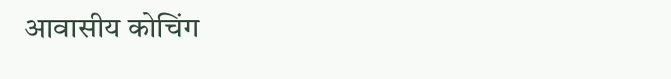आवासीय कोचिंग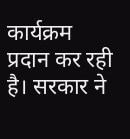कार्यक्रम प्रदान कर रही है। सरकार ने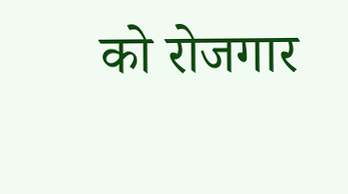को रोजगार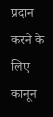प्रदान करने के लिए कानून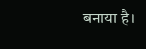बनाया है।